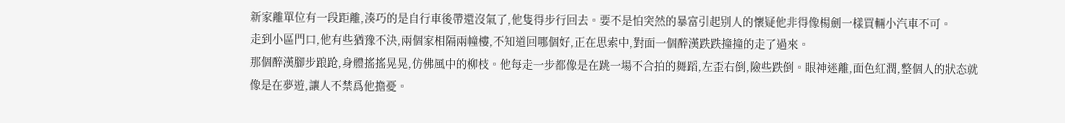新家離單位有一段距離,湊巧的是自行車後帶還沒氣了,他隻得步行回去。要不是怕突然的暴富引起别人的懷疑他非得像楊劍一樣買輛小汽車不可。
走到小區門口,他有些猶豫不決,兩個家相隔兩幢樓,不知道回哪個好,正在思索中,對面一個醉漢跌跌撞撞的走了過來。
那個醉漢腳步踉跄,身體搖搖晃晃,仿佛風中的柳枝。他每走一步都像是在跳一場不合拍的舞蹈,左歪右倒,險些跌倒。眼神迷離,面色紅潤,整個人的狀态就像是在夢遊,讓人不禁爲他擔憂。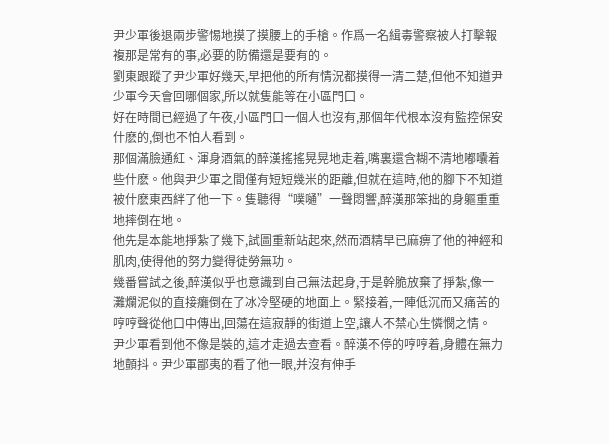尹少軍後退兩步警惕地摸了摸腰上的手槍。作爲一名緝毒警察被人打擊報複那是常有的事,必要的防備還是要有的。
劉東跟蹤了尹少軍好幾天,早把他的所有情況都摸得一清二楚,但他不知道尹少軍今天會回哪個家,所以就隻能等在小區門囗。
好在時間已經過了午夜,小區門口一個人也沒有,那個年代根本沒有監控保安什麽的,倒也不怕人看到。
那個滿臉通紅、渾身酒氣的醉漢搖搖晃晃地走着,嘴裏還含糊不清地嘟囔着些什麽。他與尹少軍之間僅有短短幾米的距離,但就在這時,他的腳下不知道被什麽東西絆了他一下。隻聽得“噗嗵”一聲悶響,醉漢那笨拙的身軀重重地摔倒在地。
他先是本能地掙紮了幾下,試圖重新站起來,然而酒精早已麻痹了他的神經和肌肉,使得他的努力變得徒勞無功。
幾番嘗試之後,醉漢似乎也意識到自己無法起身,于是幹脆放棄了掙紮,像一灘爛泥似的直接癱倒在了冰冷堅硬的地面上。緊接着,一陣低沉而又痛苦的哼哼聲從他口中傳出,回蕩在這寂靜的街道上空,讓人不禁心生憐憫之情。
尹少軍看到他不像是裝的,這才走過去查看。醉漢不停的哼哼着,身體在無力地顫抖。尹少軍鄙夷的看了他一眼,并沒有伸手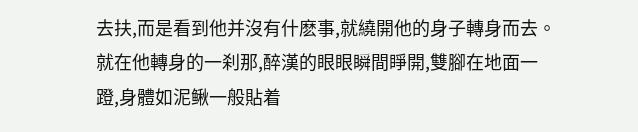去扶,而是看到他并沒有什麽事,就繞開他的身子轉身而去。
就在他轉身的一刹那,醉漢的眼眼瞬間睜開,雙腳在地面一蹬,身體如泥鳅一般貼着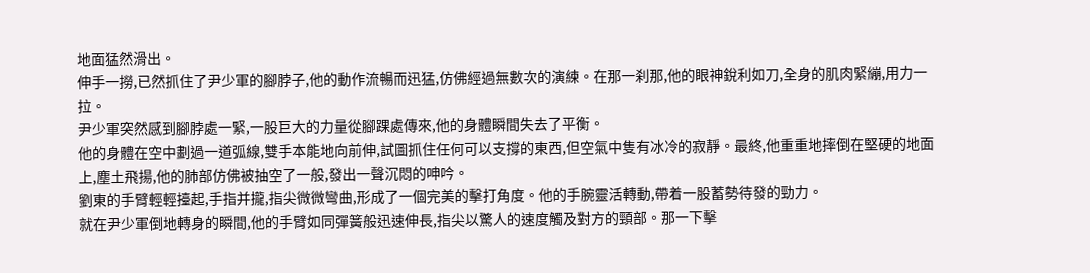地面猛然滑出。
伸手一撈,已然抓住了尹少軍的腳脖子,他的動作流暢而迅猛,仿佛經過無數次的演練。在那一刹那,他的眼神銳利如刀,全身的肌肉緊繃,用力一拉。
尹少軍突然感到腳脖處一緊,一股巨大的力量從腳踝處傳來,他的身體瞬間失去了平衡。
他的身體在空中劃過一道弧線,雙手本能地向前伸,試圖抓住任何可以支撐的東西,但空氣中隻有冰冷的寂靜。最終,他重重地摔倒在堅硬的地面上,塵土飛揚,他的肺部仿佛被抽空了一般,發出一聲沉悶的呻吟。
劉東的手臂輕輕擡起,手指并攏,指尖微微彎曲,形成了一個完美的擊打角度。他的手腕靈活轉動,帶着一股蓄勢待發的勁力。
就在尹少軍倒地轉身的瞬間,他的手臂如同彈簧般迅速伸長,指尖以驚人的速度觸及對方的頸部。那一下擊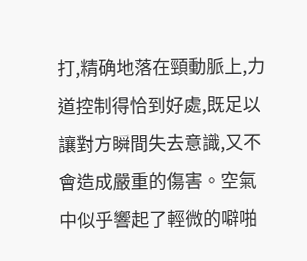打,精确地落在頸動脈上,力道控制得恰到好處,既足以讓對方瞬間失去意識,又不會造成嚴重的傷害。空氣中似乎響起了輕微的噼啪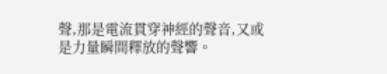聲,那是電流貫穿神經的聲音,又或是力量瞬間釋放的聲響。